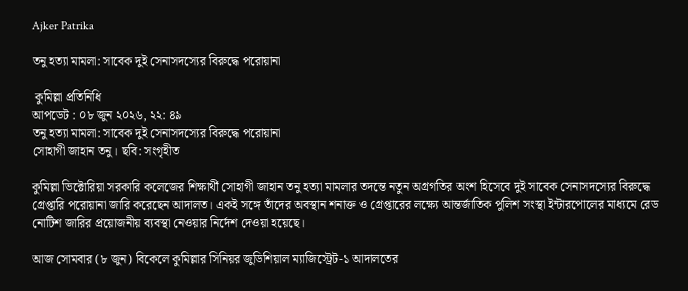Ajker Patrika

তনু হত্যা মামলা: সাবেক দুই সেনাসদস্যের বিরুদ্ধে পরোয়ানা

 কুমিল্লা প্রতিনিধি
আপডেট : ০৮ জুন ২০২৬, ২২: ৪৯
তনু হত্যা মামলা: সাবেক দুই সেনাসদস্যের বিরুদ্ধে পরোয়ানা
সোহাগী জাহান তনু। ছবি: সংগৃহীত

কুমিল্লা ভিক্টোরিয়া সরকারি কলেজের শিক্ষার্থী সোহাগী জাহান তনু হত্যা মামলার তদন্তে নতুন অগ্রগতির অংশ হিসেবে দুই সাবেক সেনাসদস্যের বিরুদ্ধে গ্রেপ্তারি পরোয়ানা জারি করেছেন আদালত। একই সঙ্গে তাঁদের অবস্থান শনাক্ত ও গ্রেপ্তারের লক্ষ্যে আন্তর্জাতিক পুলিশ সংস্থা ইন্টারপোলের মাধ্যমে রেড নোটিশ জারির প্রয়োজনীয় ব্যবস্থা নেওয়ার নির্দেশ দেওয়া হয়েছে।

আজ সোমবার (৮ জুন) বিকেলে কুমিল্লার সিনিয়র জুডিশিয়াল ম্যাজিস্ট্রেট-১ আদালতের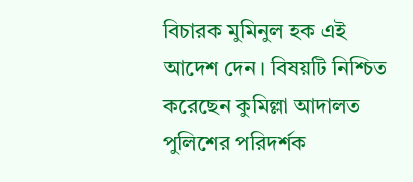বিচারক মুমিনুল হক এই আদেশ দেন। বিষয়টি নিশ্চিত করেছেন কুমিল্লা আদালত পুলিশের পরিদর্শক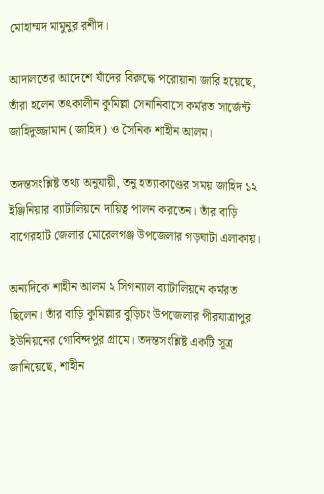মোহাম্মদ মামুনুর রশীদ।

আদালতের আদেশে যাঁদের বিরুদ্ধে পরোয়ানা জারি হয়েছে, তাঁরা হলেন তৎকালীন কুমিল্লা সেনানিবাসে কর্মরত সার্জেন্ট জাহিদুজ্জামান (জাহিদ) ও সৈনিক শাহীন আলম।

তদন্তসংশ্লিষ্ট তথ্য অনুযায়ী, তনু হত্যাকাণ্ডের সময় জাহিদ ১২ ইঞ্জিনিয়ার ব্যাটালিয়নে দায়িত্ব পালন করতেন। তাঁর বাড়ি বাগেরহাট জেলার মোরেলগঞ্জ উপজেলার গড়ঘাটা এলাকায়।

অন্যদিকে শাহীন আলম ২ সিগন্যাল ব্যাটালিয়নে কর্মরত ছিলেন। তাঁর বাড়ি কুমিল্লার বুড়িচং উপজেলার পীরযাত্রাপুর ইউনিয়নের গোবিন্দপুর গ্রামে। তদন্তসংশ্লিষ্ট একটি সূত্র জানিয়েছে, শাহীন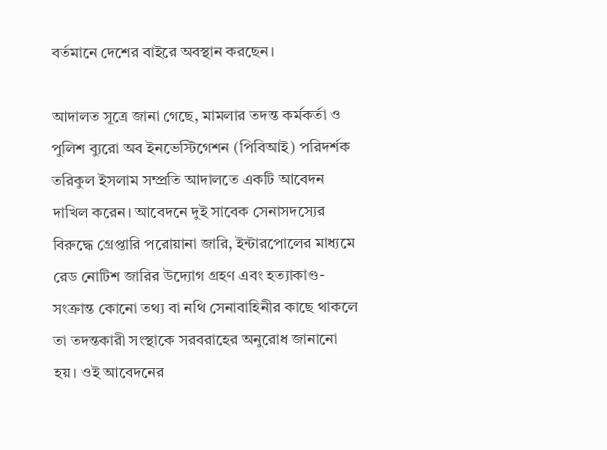বর্তমানে দেশের বাইরে অবস্থান করছেন।

আদালত সূত্রে জানা গেছে, মামলার তদন্ত কর্মকর্তা ও পুলিশ ব্যুরো অব ইনভেস্টিগেশন (পিবিআই) পরিদর্শক তরিকুল ইসলাম সম্প্রতি আদালতে একটি আবেদন দাখিল করেন। আবেদনে দুই সাবেক সেনাসদস্যের বিরুদ্ধে গ্রেপ্তারি পরোয়ানা জারি, ইন্টারপোলের মাধ্যমে রেড নোটিশ জারির উদ্যোগ গ্রহণ এবং হত্যাকাণ্ড-সংক্রান্ত কোনো তথ্য বা নথি সেনাবাহিনীর কাছে থাকলে তা তদন্তকারী সংস্থাকে সরবরাহের অনুরোধ জানানো হয়। ওই আবেদনের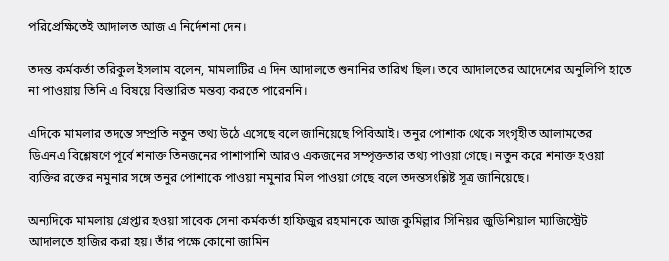পরিপ্রেক্ষিতেই আদালত আজ এ নির্দেশনা দেন।

তদন্ত কর্মকর্তা তরিকুল ইসলাম বলেন, মামলাটির এ দিন আদালতে শুনানির তারিখ ছিল। তবে আদালতের আদেশের অনুলিপি হাতে না পাওয়ায় তিনি এ বিষয়ে বিস্তারিত মন্তব্য করতে পারেননি।

এদিকে মামলার তদন্তে সম্প্রতি নতুন তথ্য উঠে এসেছে বলে জানিয়েছে পিবিআই। তনুর পোশাক থেকে সংগৃহীত আলামতের ডিএনএ বিশ্লেষণে পূর্বে শনাক্ত তিনজনের পাশাপাশি আরও একজনের সম্পৃক্ততার তথ্য পাওয়া গেছে। নতুন করে শনাক্ত হওয়া ব্যক্তির রক্তের নমুনার সঙ্গে তনুর পোশাকে পাওয়া নমুনার মিল পাওয়া গেছে বলে তদন্তসংশ্লিষ্ট সূত্র জানিয়েছে।

অন্যদিকে মামলায় গ্রেপ্তার হওয়া সাবেক সেনা কর্মকর্তা হাফিজুর রহমানকে আজ কুমিল্লার সিনিয়র জুডিশিয়াল ম্যাজিস্ট্রেট আদালতে হাজির করা হয়। তাঁর পক্ষে কোনো জামিন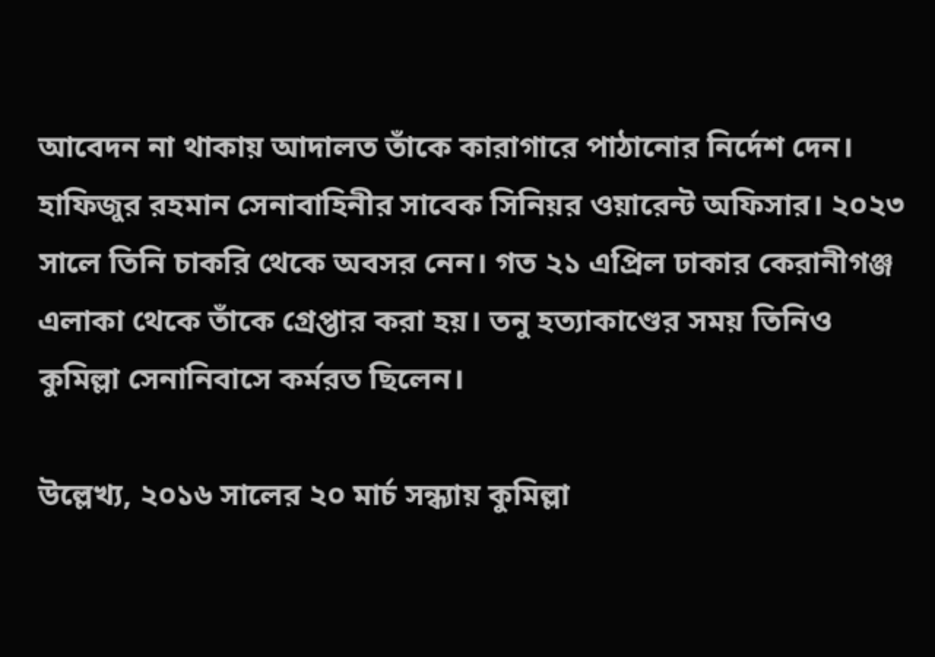আবেদন না থাকায় আদালত তাঁকে কারাগারে পাঠানোর নির্দেশ দেন। হাফিজুর রহমান সেনাবাহিনীর সাবেক সিনিয়র ওয়ারেন্ট অফিসার। ২০২৩ সালে তিনি চাকরি থেকে অবসর নেন। গত ২১ এপ্রিল ঢাকার কেরানীগঞ্জ এলাকা থেকে তাঁকে গ্রেপ্তার করা হয়। তনু হত্যাকাণ্ডের সময় তিনিও কুমিল্লা সেনানিবাসে কর্মরত ছিলেন।

উল্লেখ্য, ২০১৬ সালের ২০ মার্চ সন্ধ্যায় কুমিল্লা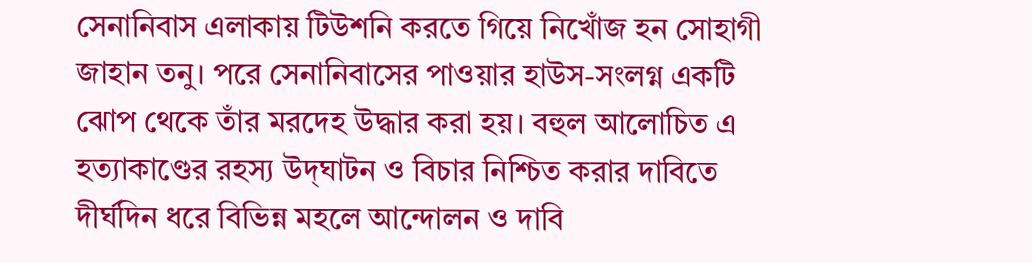সেনানিবাস এলাকায় টিউশনি করতে গিয়ে নিখোঁজ হন সোহাগী জাহান তনু। পরে সেনানিবাসের পাওয়ার হাউস-সংলগ্ন একটি ঝোপ থেকে তাঁর মরদেহ উদ্ধার করা হয়। বহুল আলোচিত এ হত্যাকাণ্ডের রহস্য উদ্‌ঘাটন ও বিচার নিশ্চিত করার দাবিতে দীর্ঘদিন ধরে বিভিন্ন মহলে আন্দোলন ও দাবি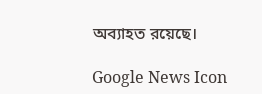অব্যাহত রয়েছে।

Google News Icon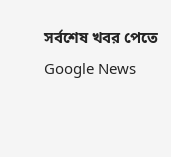সর্বশেষ খবর পেতে Google News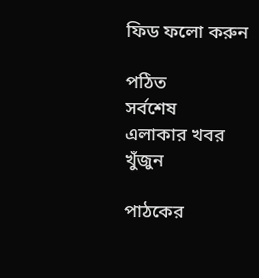ফিড ফলো করুন

পঠিত
সর্বশেষ
এলাকার খবর
খুঁজুন

পাঠকের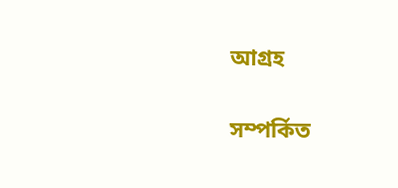আগ্রহ

সম্পর্কিত